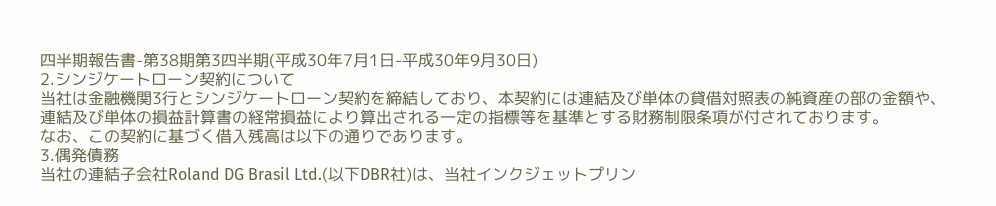四半期報告書-第38期第3四半期(平成30年7月1日-平成30年9月30日)
2.シンジケートローン契約について
当社は金融機関3行とシンジケートローン契約を締結しており、本契約には連結及び単体の貸借対照表の純資産の部の金額や、連結及び単体の損益計算書の経常損益により算出される一定の指標等を基準とする財務制限条項が付されております。
なお、この契約に基づく借入残高は以下の通りであります。
3.偶発債務
当社の連結子会社Roland DG Brasil Ltd.(以下DBR社)は、当社インクジェットプリン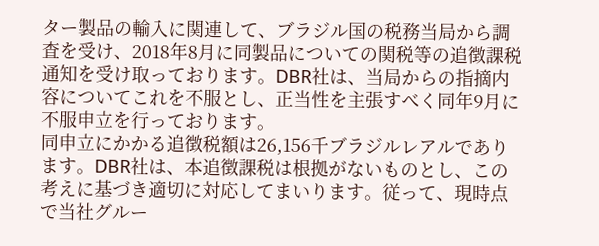ター製品の輸入に関連して、ブラジル国の税務当局から調査を受け、2018年8月に同製品についての関税等の追徴課税通知を受け取っております。DBR社は、当局からの指摘内容についてこれを不服とし、正当性を主張すべく同年9月に不服申立を行っております。
同申立にかかる追徴税額は26,156千ブラジルレアルであります。DBR社は、本追徴課税は根拠がないものとし、この考えに基づき適切に対応してまいります。従って、現時点で当社グルー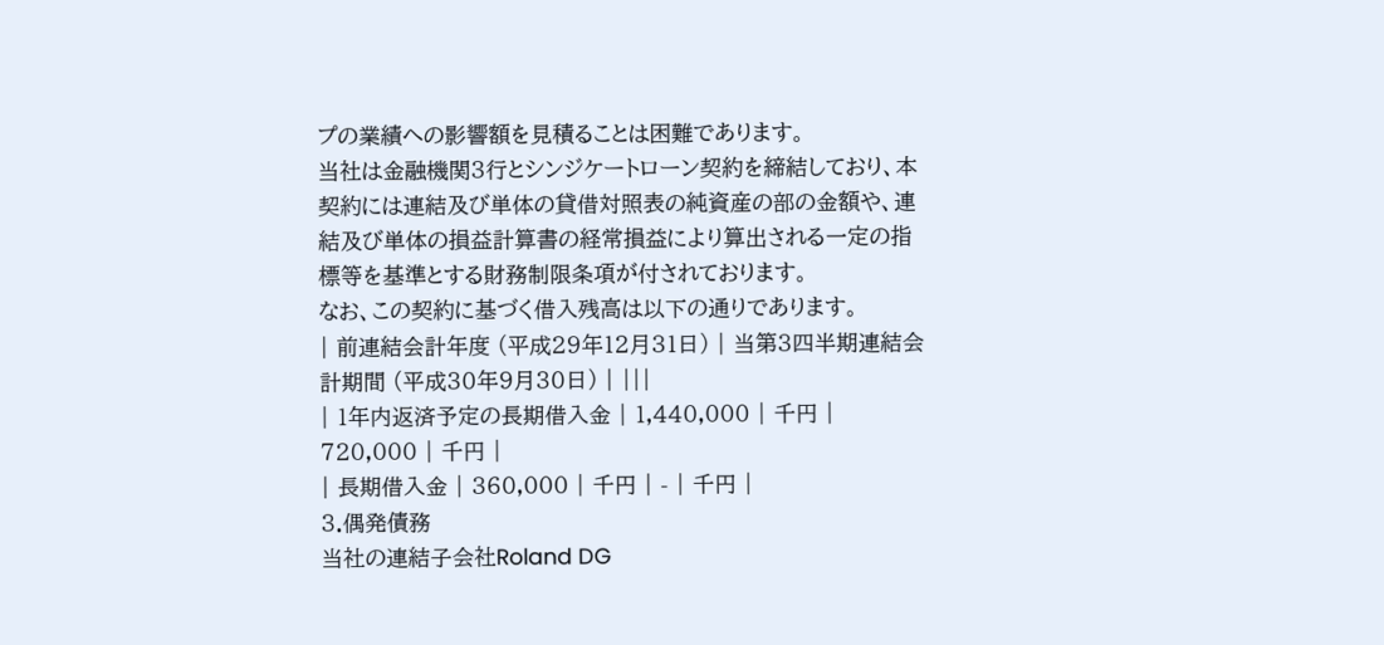プの業績への影響額を見積ることは困難であります。
当社は金融機関3行とシンジケートローン契約を締結しており、本契約には連結及び単体の貸借対照表の純資産の部の金額や、連結及び単体の損益計算書の経常損益により算出される一定の指標等を基準とする財務制限条項が付されております。
なお、この契約に基づく借入残高は以下の通りであります。
| 前連結会計年度 (平成29年12月31日) | 当第3四半期連結会計期間 (平成30年9月30日) | |||
| 1年内返済予定の長期借入金 | 1,440,000 | 千円 | 720,000 | 千円 |
| 長期借入金 | 360,000 | 千円 | - | 千円 |
3.偶発債務
当社の連結子会社Roland DG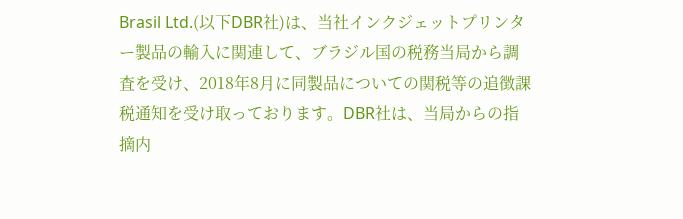Brasil Ltd.(以下DBR社)は、当社インクジェットプリンター製品の輸入に関連して、ブラジル国の税務当局から調査を受け、2018年8月に同製品についての関税等の追徴課税通知を受け取っております。DBR社は、当局からの指摘内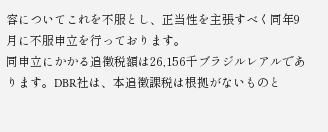容についてこれを不服とし、正当性を主張すべく同年9月に不服申立を行っております。
同申立にかかる追徴税額は26,156千ブラジルレアルであります。DBR社は、本追徴課税は根拠がないものと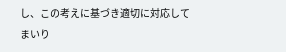し、この考えに基づき適切に対応してまいり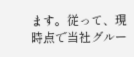ます。従って、現時点で当社グルー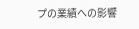プの業績への影響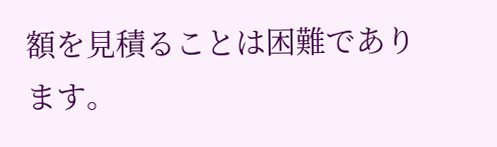額を見積ることは困難であります。